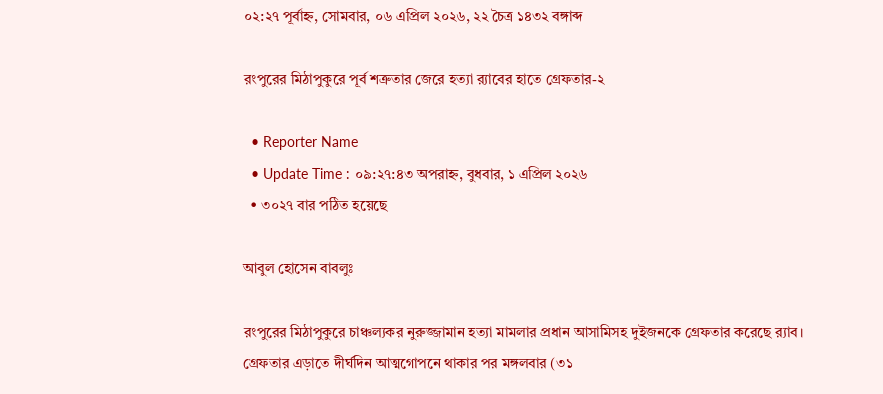০২:২৭ পূর্বাহ্ন, সোমবার, ০৬ এপ্রিল ২০২৬, ২২ চৈত্র ১৪৩২ বঙ্গাব্দ

রংপুরের মিঠাপুকুরে পূর্ব শত্রুতার জেরে হত্যা র‌্যাবের হাতে গ্রেফতার-২

  • Reporter Name
  • Update Time : ০৯:২৭:৪৩ অপরাহ্ন, বুধবার, ১ এপ্রিল ২০২৬
  • ৩০২৭ বার পঠিত হয়েছে

আবুল হোসেন বাবলুঃ

রংপুরের মিঠাপুকুরে চাঞ্চল্যকর নুরুজ্জামান হত্যা মামলার প্রধান আসামিসহ দুইজনকে গ্রেফতার করেছে র‍্যাব। গ্রেফতার এড়াতে দীর্ঘদিন আত্মগোপনে থাকার পর মঙ্গলবার (৩১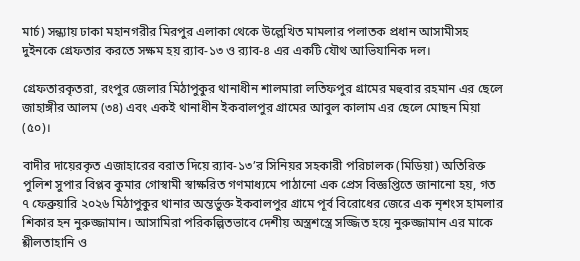মার্চ) সন্ধ্যায় ঢাকা মহানগরীর মিরপুর এলাকা থেকে উল্লেখিত মামলার পলাতক প্রধান আসামীসহ দুইনকে গ্রেফতার করতে সক্ষম হয় র‍্যাব-১৩ ও র‍্যাব-৪ এর একটি যৌথ আভিযানিক দল।

গ্রেফতারকৃতরা, রংপুর জেলার মিঠাপুকুর থানাধীন শালমারা লতিফপুর গ্রামের মহুবার রহমান এর ছেলে জাহাঙ্গীর আলম (৩৪) এবং একই থানাধীন ইকবালপুর গ্রামের আবুল কালাম এর ছেলে মোছন মিয়া (৫০)।

বাদীর দায়েরকৃত এজাহারের বরাত দিয়ে র‍্যাব-১৩’র সিনিয়র সহকারী পরিচালক (মিডিয়া) অতিরিক্ত পুলিশ সুপার বিপ্লব কুমার গোস্বামী স্বাক্ষরিত গণমাধ্যমে পাঠানো এক প্রেস বিজ্ঞপ্তিতে জানানো হয়, গত ৭ ফেব্রুয়ারি ২০২৬ মিঠাপুকুর থানার অন্তর্ভুক্ত ইকবালপুর গ্রামে পূর্ব বিরোধের জেরে এক নৃশংস হামলার শিকার হন নুরুজ্জামান। আসামিরা পরিকল্পিতভাবে দেশীয় অস্ত্রশস্ত্রে সজ্জিত হয়ে নুরুজ্জামান এর মাকে শ্লীলতাহানি ও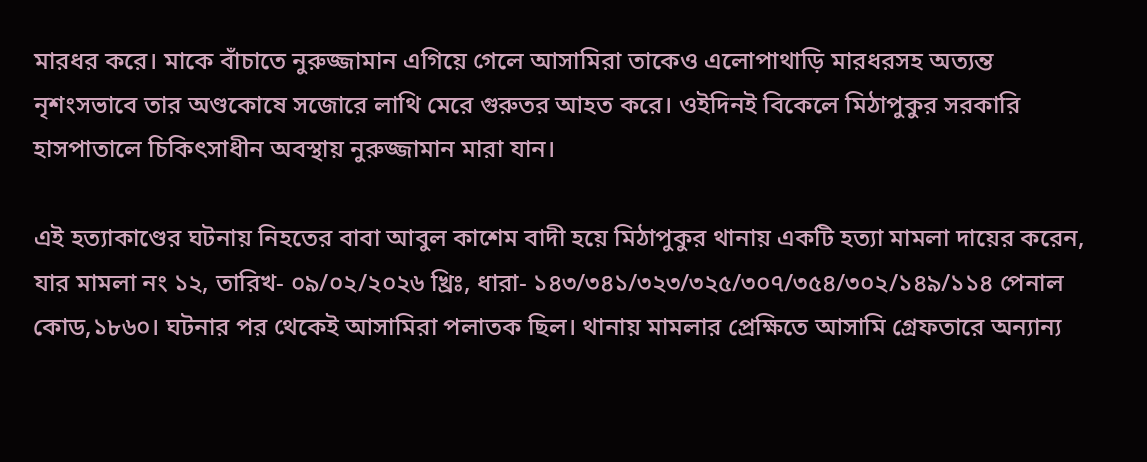মারধর করে। মাকে বাঁচাতে নুরুজ্জামান এগিয়ে গেলে আসামিরা তাকেও এলোপাথাড়ি মারধরসহ অত্যন্ত নৃশংসভাবে তার অণ্ডকোষে সজোরে লাথি মেরে গুরুতর আহত করে। ওইদিনই বিকেলে মিঠাপুকুর সরকারি হাসপাতালে চিকিৎসাধীন অবস্থায় নুরুজ্জামান মারা যান।

এই হত্যাকাণ্ডের ঘটনায় নিহতের বাবা আবুল কাশেম বাদী হয়ে মিঠাপুকুর থানায় একটি হত্যা মামলা দায়ের করেন, যার মামলা নং ১২, তারিখ- ০৯/০২/২০২৬ খ্রিঃ, ধারা- ১৪৩/৩৪১/৩২৩/৩২৫/৩০৭/৩৫৪/৩০২/১৪৯/১১৪ পেনাল কোড,১৮৬০। ঘটনার পর থেকেই আসামিরা পলাতক ছিল। থানায় মামলার প্রেক্ষিতে আসামি গ্রেফতারে অন্যান্য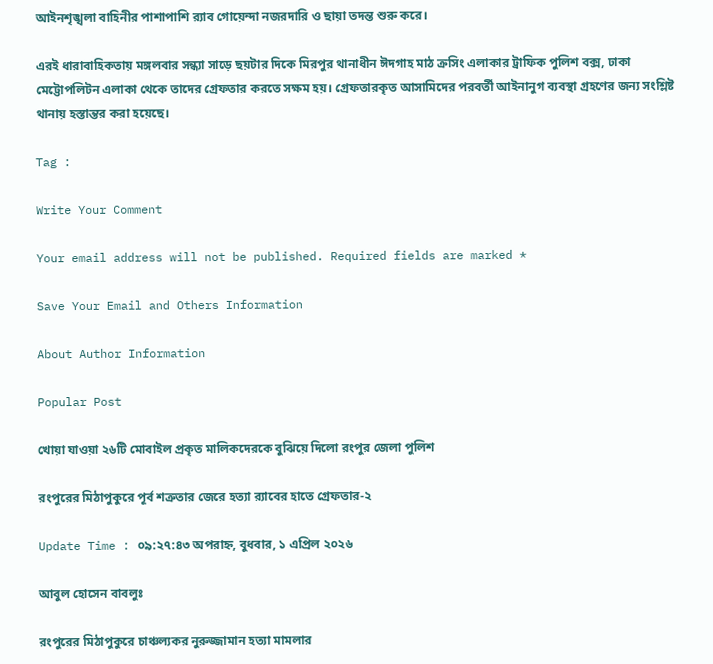আইনশৃঙ্খলা বাহিনীর পাশাপাশি র‍্যাব গোয়েন্দা নজরদারি ও ছায়া তদন্ত শুরু করে।

এরই ধারাবাহিকতায় মঙ্গলবার সন্ধ্যা সাড়ে ছয়টার দিকে মিরপুর থানাধীন ঈদগাহ মাঠ ক্রসিং এলাকার ট্রাফিক পুলিশ বক্স, ঢাকা মেট্টোপলিটন এলাকা থেকে তাদের গ্রেফতার করতে সক্ষম হয়। গ্রেফতারকৃত আসামিদের পরবর্তী আইনানুগ ব্যবস্থা গ্রহণের জন্য সংশ্লিষ্ট থানায় হস্তান্তর করা হয়েছে।

Tag :

Write Your Comment

Your email address will not be published. Required fields are marked *

Save Your Email and Others Information

About Author Information

Popular Post

খোয়া যাওয়া ২৬টি মোবাইল প্রকৃত মালিকদেরকে বুঝিয়ে দিলো রংপুর জেলা পুলিশ

রংপুরের মিঠাপুকুরে পূর্ব শত্রুতার জেরে হত্যা র‌্যাবের হাতে গ্রেফতার-২

Update Time : ০৯:২৭:৪৩ অপরাহ্ন, বুধবার, ১ এপ্রিল ২০২৬

আবুল হোসেন বাবলুঃ

রংপুরের মিঠাপুকুরে চাঞ্চল্যকর নুরুজ্জামান হত্যা মামলার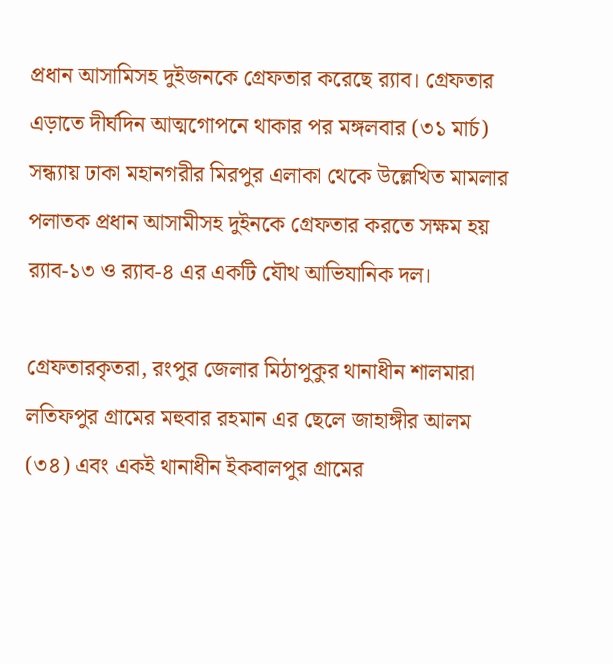প্রধান আসামিসহ দুইজনকে গ্রেফতার করেছে র‍্যাব। গ্রেফতার এড়াতে দীর্ঘদিন আত্মগোপনে থাকার পর মঙ্গলবার (৩১ মার্চ) সন্ধ্যায় ঢাকা মহানগরীর মিরপুর এলাকা থেকে উল্লেখিত মামলার পলাতক প্রধান আসামীসহ দুইনকে গ্রেফতার করতে সক্ষম হয় র‍্যাব-১৩ ও র‍্যাব-৪ এর একটি যৌথ আভিযানিক দল।

গ্রেফতারকৃতরা, রংপুর জেলার মিঠাপুকুর থানাধীন শালমারা লতিফপুর গ্রামের মহুবার রহমান এর ছেলে জাহাঙ্গীর আলম (৩৪) এবং একই থানাধীন ইকবালপুর গ্রামের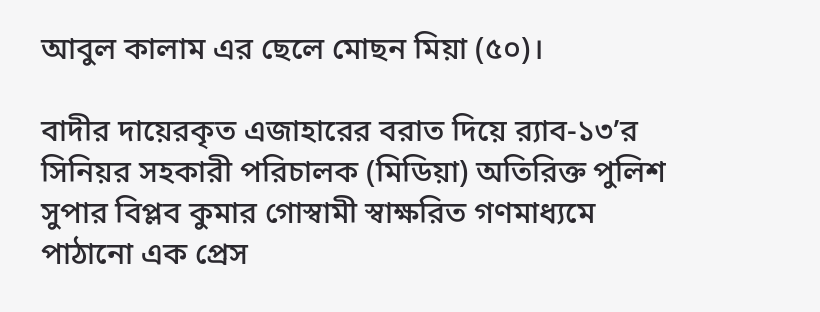আবুল কালাম এর ছেলে মোছন মিয়া (৫০)।

বাদীর দায়েরকৃত এজাহারের বরাত দিয়ে র‍্যাব-১৩’র সিনিয়র সহকারী পরিচালক (মিডিয়া) অতিরিক্ত পুলিশ সুপার বিপ্লব কুমার গোস্বামী স্বাক্ষরিত গণমাধ্যমে পাঠানো এক প্রেস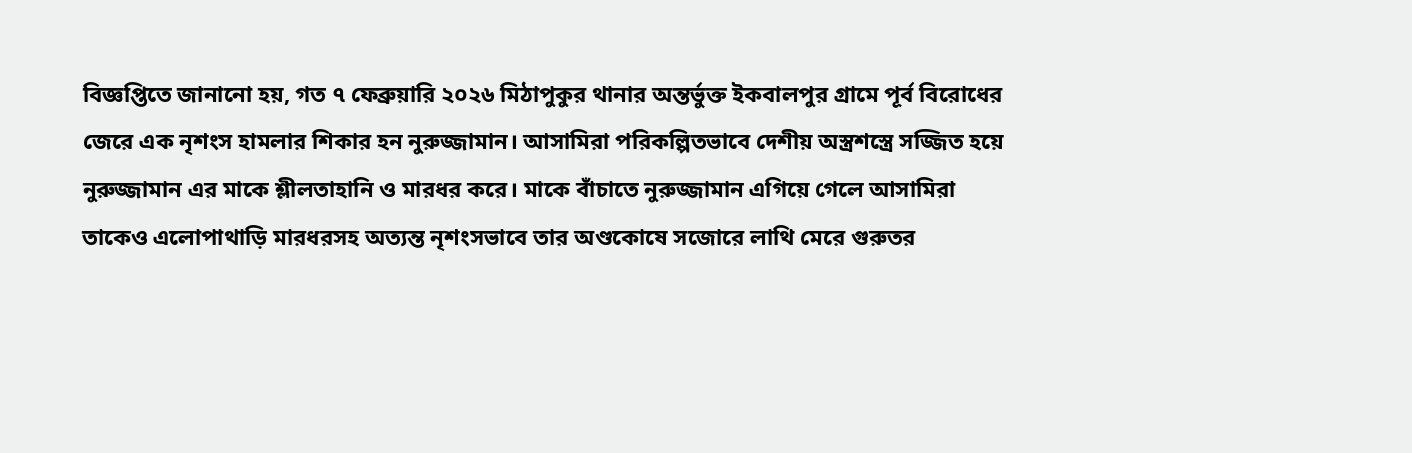বিজ্ঞপ্তিতে জানানো হয়, গত ৭ ফেব্রুয়ারি ২০২৬ মিঠাপুকুর থানার অন্তর্ভুক্ত ইকবালপুর গ্রামে পূর্ব বিরোধের জেরে এক নৃশংস হামলার শিকার হন নুরুজ্জামান। আসামিরা পরিকল্পিতভাবে দেশীয় অস্ত্রশস্ত্রে সজ্জিত হয়ে নুরুজ্জামান এর মাকে শ্লীলতাহানি ও মারধর করে। মাকে বাঁচাতে নুরুজ্জামান এগিয়ে গেলে আসামিরা তাকেও এলোপাথাড়ি মারধরসহ অত্যন্ত নৃশংসভাবে তার অণ্ডকোষে সজোরে লাথি মেরে গুরুতর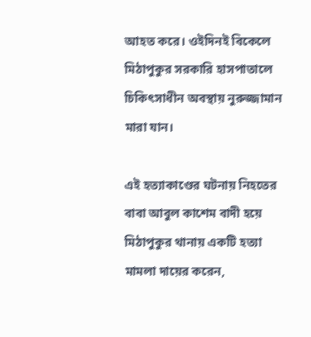আহত করে। ওইদিনই বিকেলে মিঠাপুকুর সরকারি হাসপাতালে চিকিৎসাধীন অবস্থায় নুরুজ্জামান মারা যান।

এই হত্যাকাণ্ডের ঘটনায় নিহতের বাবা আবুল কাশেম বাদী হয়ে মিঠাপুকুর থানায় একটি হত্যা মামলা দায়ের করেন,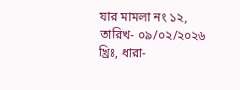যার মামলা নং ১২, তারিখ- ০৯/০২/২০২৬ খ্রিঃ, ধারা-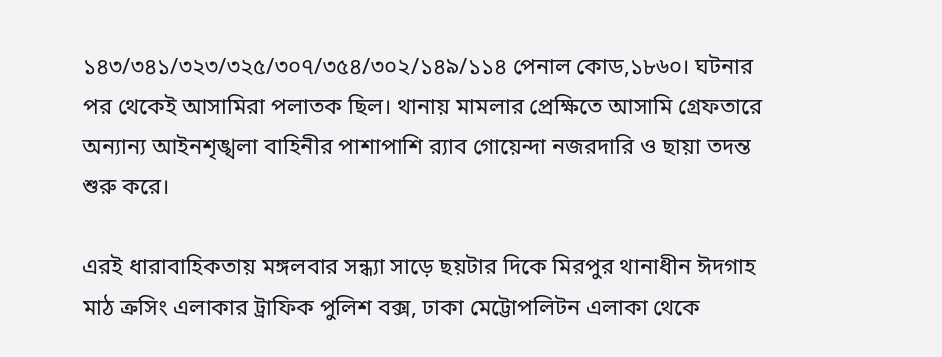১৪৩/৩৪১/৩২৩/৩২৫/৩০৭/৩৫৪/৩০২/১৪৯/১১৪ পেনাল কোড,১৮৬০। ঘটনার পর থেকেই আসামিরা পলাতক ছিল। থানায় মামলার প্রেক্ষিতে আসামি গ্রেফতারে অন্যান্য আইনশৃঙ্খলা বাহিনীর পাশাপাশি র‍্যাব গোয়েন্দা নজরদারি ও ছায়া তদন্ত শুরু করে।

এরই ধারাবাহিকতায় মঙ্গলবার সন্ধ্যা সাড়ে ছয়টার দিকে মিরপুর থানাধীন ঈদগাহ মাঠ ক্রসিং এলাকার ট্রাফিক পুলিশ বক্স, ঢাকা মেট্টোপলিটন এলাকা থেকে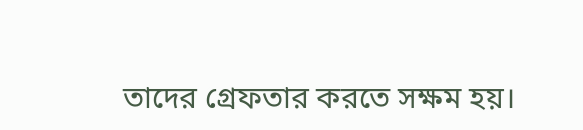তাদের গ্রেফতার করতে সক্ষম হয়।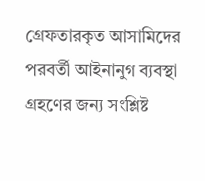গ্রেফতারকৃত আসামিদের পরবর্তী আইনানুগ ব্যবস্থা গ্রহণের জন্য সংশ্লিষ্ট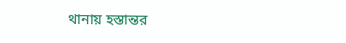থানায় হস্তান্তর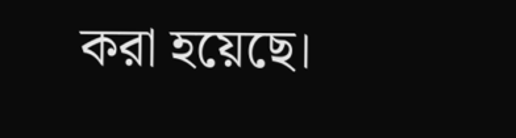করা হয়েছে।